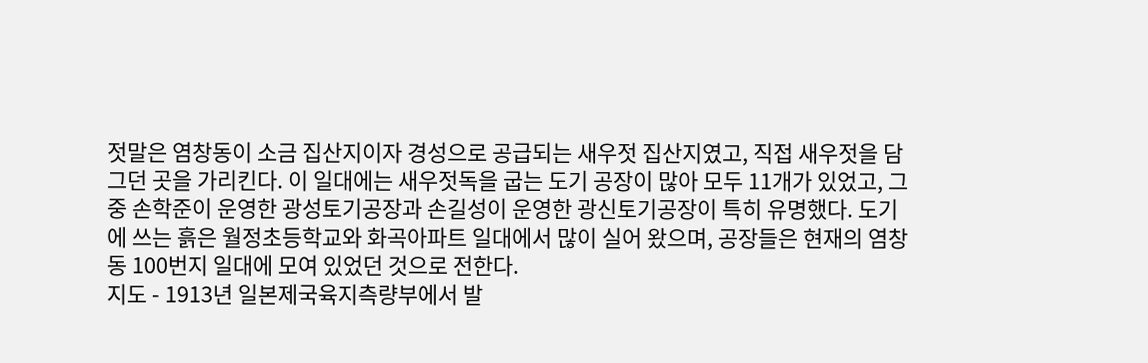젓말은 염창동이 소금 집산지이자 경성으로 공급되는 새우젓 집산지였고, 직접 새우젓을 담그던 곳을 가리킨다. 이 일대에는 새우젓독을 굽는 도기 공장이 많아 모두 11개가 있었고, 그중 손학준이 운영한 광성토기공장과 손길성이 운영한 광신토기공장이 특히 유명했다. 도기에 쓰는 흙은 월정초등학교와 화곡아파트 일대에서 많이 실어 왔으며, 공장들은 현재의 염창동 100번지 일대에 모여 있었던 것으로 전한다.
지도 - 1913년 일본제국육지측량부에서 발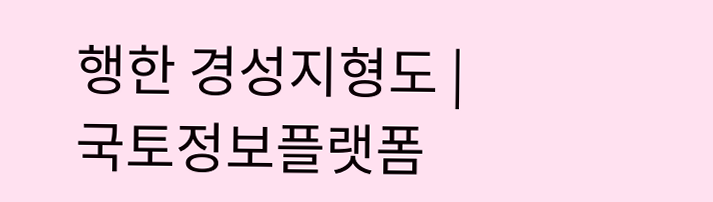행한 경성지형도 | 국토정보플랫폼